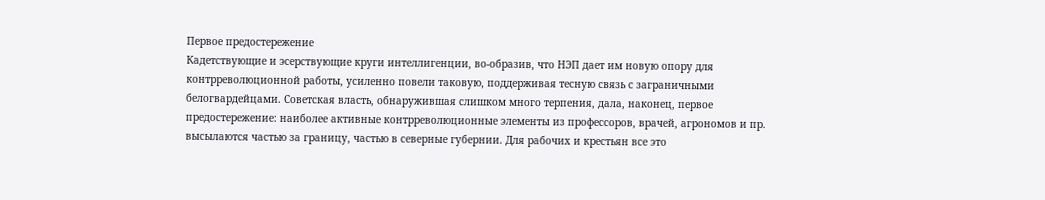Первое предостережение
Кадетствующие и эсерствующие круги интеллигенции, во-образив, что НЭП дает им новую опору для контрреволюционной работы, усиленно повели таковую, поддерживая тесную связь с заграничными белогвардейцами. Советская власть, обнаружившая слишком много терпения, дала, наконец, первое предостережение: наиболее активные контрреволюционные элементы из профессоров, врачей, агрономов и пр. высылаются частью за границу, частью в северные губернии. Для рабочих и крестьян все это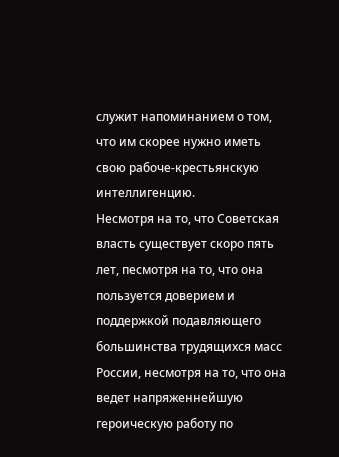служит напоминанием о том, что им скорее нужно иметь свою рабоче-крестьянскую интеллигенцию.
Несмотря на то, что Советская власть существует скоро пять лет, песмотря на то, что она пользуется доверием и поддержкой подавляющего большинства трудящихся масс России, несмотря на то, что она ведет напряженнейшую героическую работу по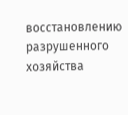восстановлению разрушенного хозяйства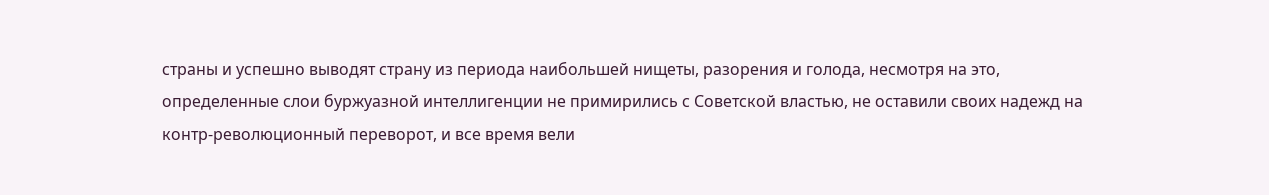страны и успешно выводят страну из периода наибольшей нищеты, разорения и голода, несмотря на это, определенные слои буржуазной интеллигенции не примирились с Советской властью, не оставили своих надежд на контр-революционный переворот, и все время вели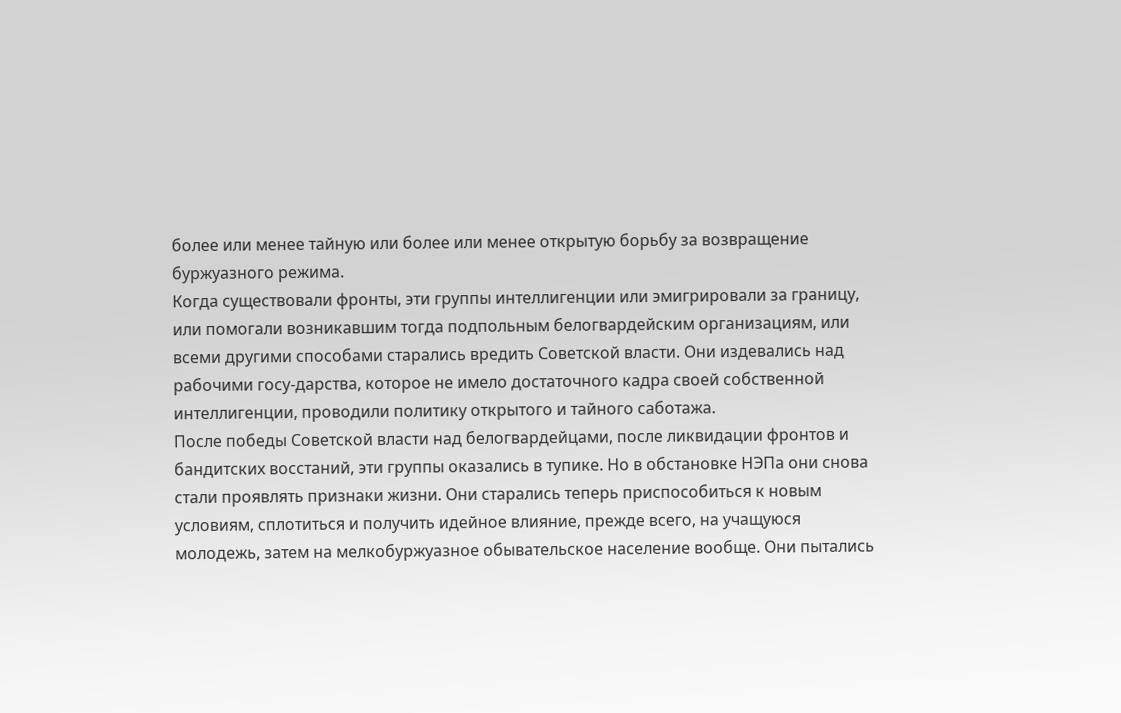более или менее тайную или более или менее открытую борьбу за возвращение буржуазного режима.
Когда существовали фронты, эти группы интеллигенции или эмигрировали за границу, или помогали возникавшим тогда подпольным белогвардейским организациям, или всеми другими способами старались вредить Советской власти. Они издевались над рабочими госу-дарства, которое не имело достаточного кадра своей собственной интеллигенции, проводили политику открытого и тайного саботажа.
После победы Советской власти над белогвардейцами, после ликвидации фронтов и бандитских восстаний, эти группы оказались в тупике. Но в обстановке НЭПа они снова стали проявлять признаки жизни. Они старались теперь приспособиться к новым условиям, сплотиться и получить идейное влияние, прежде всего, на учащуюся молодежь, затем на мелкобуржуазное обывательское население вообще. Они пытались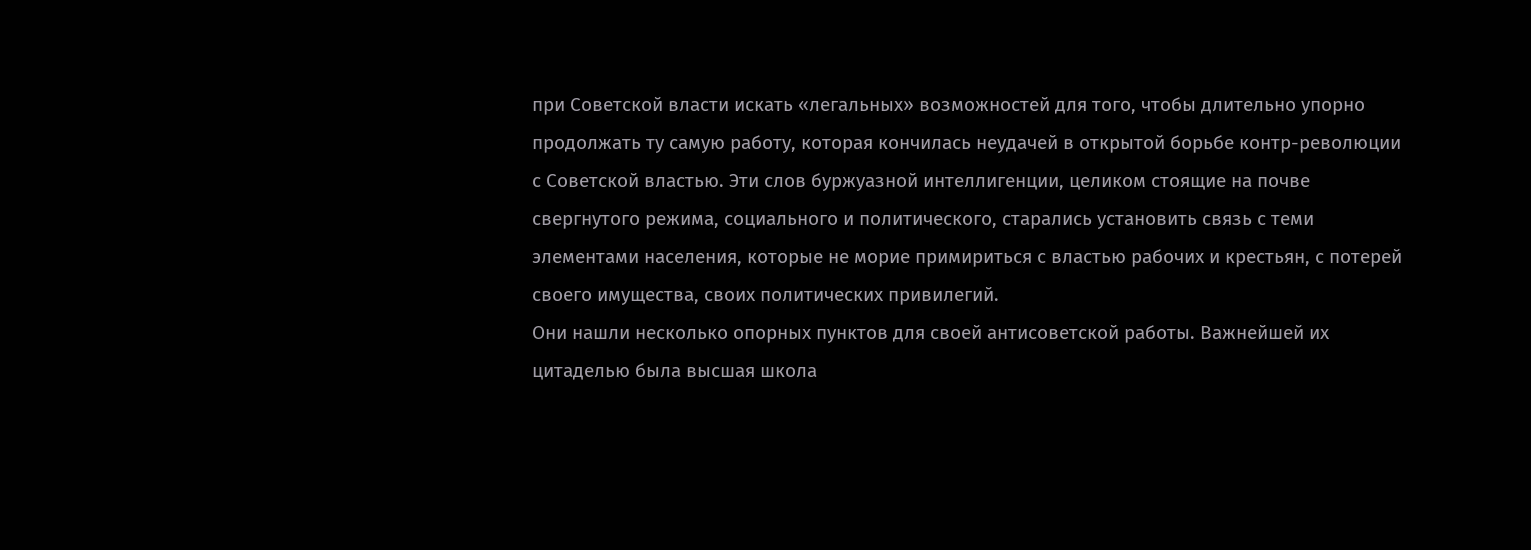при Советской власти искать «легальных» возможностей для того, чтобы длительно упорно продолжать ту самую работу, которая кончилась неудачей в открытой борьбе контр-революции с Советской властью. Эти слов буржуазной интеллигенции, целиком стоящие на почве свергнутого режима, социального и политического, старались установить связь с теми элементами населения, которые не морие примириться с властью рабочих и крестьян, с потерей своего имущества, своих политических привилегий.
Они нашли несколько опорных пунктов для своей антисоветской работы. Важнейшей их цитаделью была высшая школа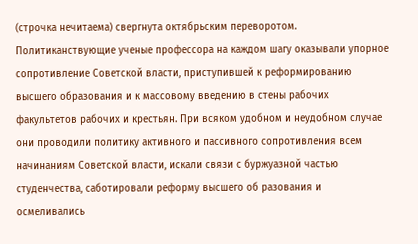(строчка нечитаема) свергнута октябрьским переворотом. Политиканствующие ученые профессора на каждом шагу оказывали упорное сопротивление Советской власти, приступившей к реформированию высшего образования и к массовому введению в стены рабочих факультетов рабочих и крестьян. При всяком удобном и неудобном случае они проводили политику активного и пассивного сопротивления всем начинаниям Советской власти, искали связи с буржуазной частью студенчества, саботировали реформу высшего об разования и осмеливались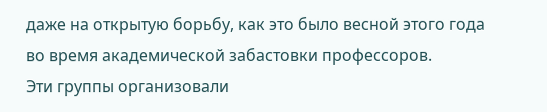даже на открытую борьбу, как это было весной этого года во время академической забастовки профессоров.
Эти группы организовали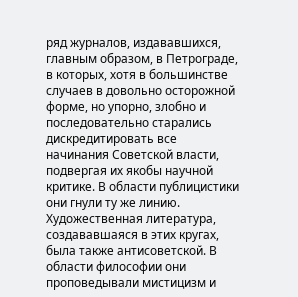ряд журналов, издававшихся, главным образом, в Петрограде, в которых, хотя в большинстве случаев в довольно осторожной форме, но упорно, злобно и последовательно старались дискредитировать все начинания Советской власти, подвергая их якобы научной критике. В области публицистики они гнули ту же линию. Художественная литература, создававшаяся в этих кругах, была также антисоветской. В области философии они проповедывали мистицизм и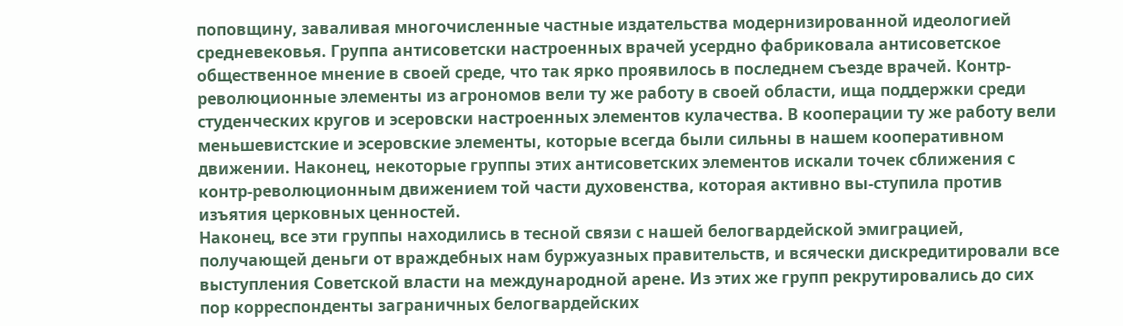поповщину, заваливая многочисленные частные издательства модернизированной идеологией средневековья. Группа антисоветски настроенных врачей усердно фабриковала антисоветское общественное мнение в своей среде, что так ярко проявилось в последнем съезде врачей. Контр-революционные элементы из агрономов вели ту же работу в своей области, ища поддержки среди студенческих кругов и эсеровски настроенных элементов кулачества. В кооперации ту же работу вели меньшевистские и эсеровские элементы, которые всегда были сильны в нашем кооперативном движении. Наконец, некоторые группы этих антисоветских элементов искали точек сближения с контр-революционным движением той части духовенства, которая активно вы-ступила против изъятия церковных ценностей.
Наконец, все эти группы находились в тесной связи с нашей белогвардейской эмиграцией, получающей деньги от враждебных нам буржуазных правительств, и всячески дискредитировали все выступления Советской власти на международной арене. Из этих же групп рекрутировались до сих пор корреспонденты заграничных белогвардейских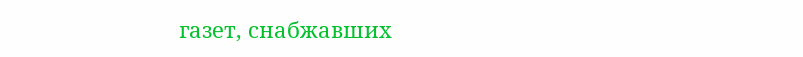газет, снабжавших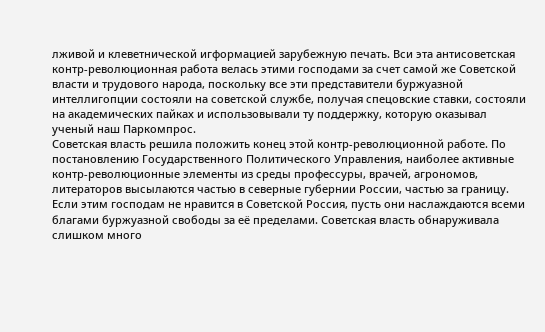лживой и клеветнической игформацией зарубежную печать. Вси эта антисоветская контр-революционная работа велась этими господами за счет самой же Советской власти и трудового народа, поскольку все эти представители буржуазной интеллигопции состояли на советской службе, получая спецовские ставки, состояли на академических пайках и использовывали ту поддержку, которую оказывал ученый наш Паркомпрос.
Советская власть решила положить конец этой контр-революционной работе. По постановлению Государственного Политического Управления, наиболее активные контр-революционные элементы из среды профессуры, врачей, агрономов, литераторов высылаются частью в северные губернии России, частью за границу. Если этим господам не нравится в Советской Россия, пусть они наслаждаются всеми благами буржуазной свободы за её пределами. Советская власть обнаруживала слишком много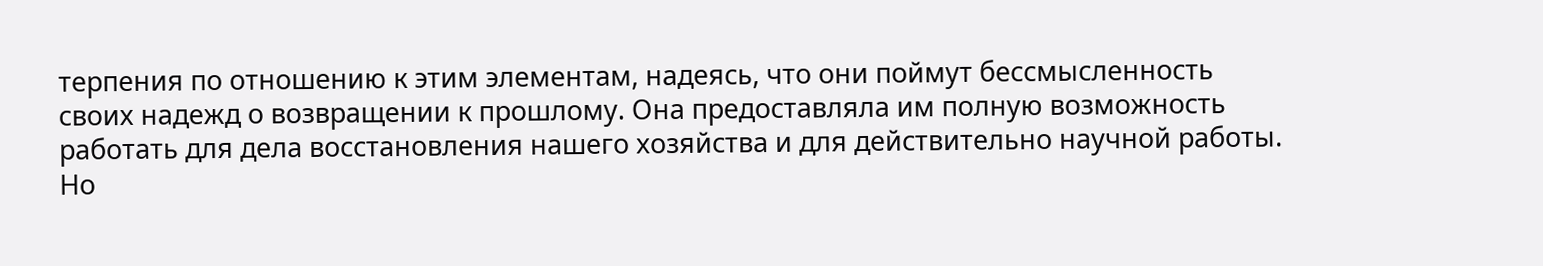терпения по отношению к этим элементам, надеясь, что они поймут бессмысленность своих надежд о возвращении к прошлому. Она предоставляла им полную возможность работать для дела восстановления нашего хозяйства и для действительно научной работы. Но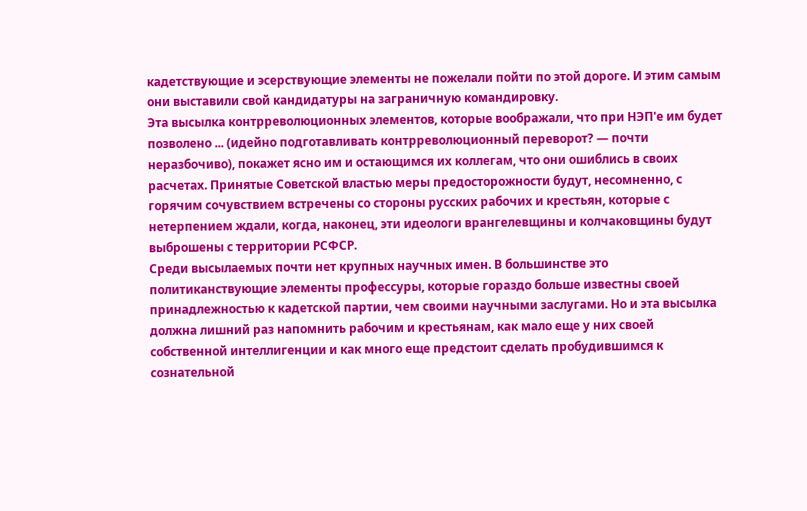кадетствующие и эсерствующие элементы не пожелали пойти по этой дороге. И этим самым они выставили свой кандидатуры на заграничную командировку.
Эта высылка контрреволюционных элементов, которые воображали, что при НЭП'е им будет позволено ... (идейно подготавливать контрреволюционный переворот? — почти неразбочиво), покажет ясно им и остающимся их коллегам, что они ошиблись в своих расчетах. Принятые Советской властью меры предосторожности будут, несомненно, с горячим сочувствием встречены со стороны русских рабочих и крестьян, которые с нетерпением ждали, когда, наконец, эти идеологи врангелевщины и колчаковщины будут выброшены с территории РСФСР.
Среди высылаемых почти нет крупных научных имен. В большинстве это политиканствующие элементы профессуры, которые гораздо больше известны своей принадлежностью к кадетской партии, чем своими научными заслугами. Но и эта высылка должна лишний раз напомнить рабочим и крестьянам, как мало еще у них своей собственной интеллигенции и как много еще предстоит сделать пробудившимся к сознательной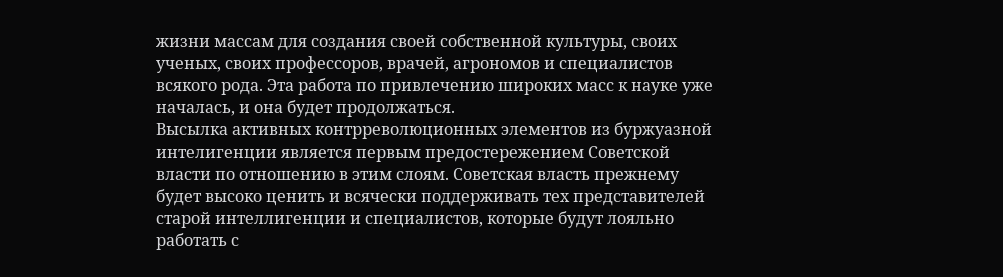жизни массам для создания своей собственной культуры, своих ученых, своих профессоров, врачей, агрономов и специалистов всякого рода. Эта работа по привлечению широких масс к науке уже началась, и она будет продолжаться.
Высылка активных контрреволюционных элементов из буржуазной интелигенции является первым предостережением Советской власти по отношению в этим слоям. Советская власть прежнему будет высоко ценить и всячески поддерживать тех представителей старой интеллигенции и специалистов, которые будут лояльно работать с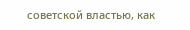советской властью, как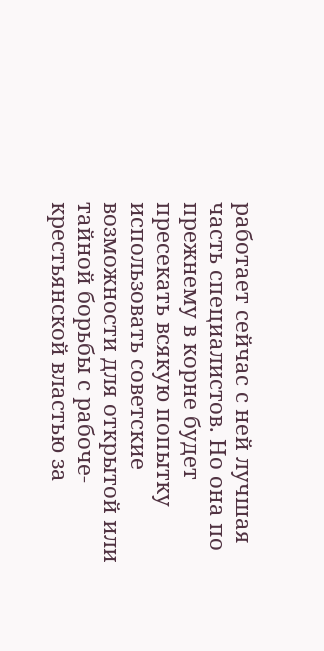работает сейчас с ней лучшая часть специалистов. Но она по прежнему в корне будет пресекать всякую попытку использовать советские возможности для открытой или тайной борьбы с рабоче-крестьянской властью за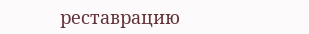реставрацию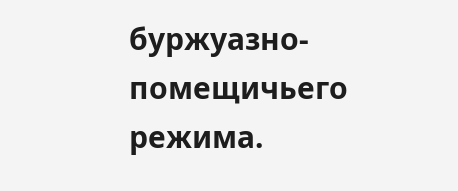буржуазно-помещичьего режима.